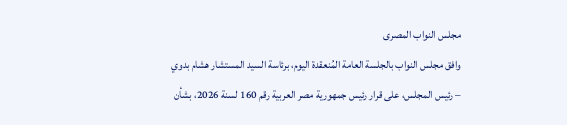مجلس النواب المصرى
وافق مجلس النواب بالجلسة العامة المُنعقدة اليوم، برئاسة السيد المستشار هشام بدوي – رئيس المجلس، على قرار رئيس جمهورية مصر العربية رقم 160 لسنة 2026، بشأن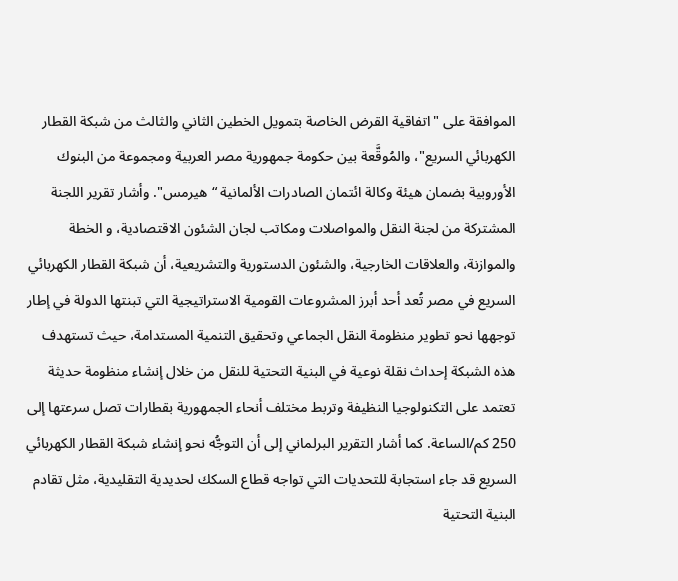الموافقة على "اتفاقية القرض الخاصة بتمويل الخطين الثاني والثالث من شبكة القطار الكهربائي السريع"، والمُوقَّعة بين حكومة جمهورية مصر العربية ومجموعة من البنوك الأوروبية بضمان هيئة وكالة ائتمان الصادرات الألمانية “هيرمس". وأشار تقرير اللجنة المشتركة من لجنة النقل والمواصلات ومكاتب لجان الشئون الاقتصادية، و الخطة والموازنة، والعلاقات الخارجية، والشئون الدستورية والتشريعية، أن شبكة القطار الكهربائي السريع في مصر تُعد أحد أبرز المشروعات القومية الاستراتيجية التي تبنتها الدولة في إطار توجهها نحو تطوير منظومة النقل الجماعي وتحقيق التنمية المستدامة، حيث تستهدف هذه الشبكة إحداث نقلة نوعية في البنية التحتية للنقل من خلال إنشاء منظومة حديثة تعتمد على التكنولوجيا النظيفة وتربط مختلف أنحاء الجمهورية بقطارات تصل سرعتها إلى 250 كم/الساعة. كما أشار التقرير البرلماني إلى أن التوجُّه نحو إنشاء شبكة القطار الكهربائي السريع قد جاء استجابة للتحديات التي تواجه قطاع السكك لحديدية التقليدية، مثل تقادم البنية التحتية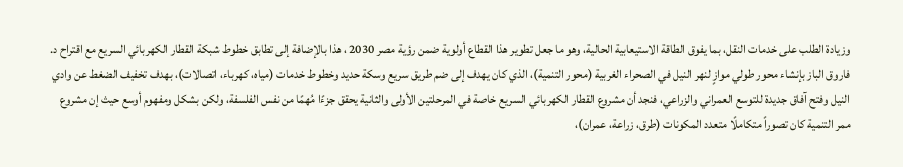وزيادة الطلب على خدمات النقل، بما يفوق الطاقة الاستيعابية الحالية، وهو ما جعل تطوير هذا القطاع أولوية ضمن رؤية مصر 2030 ، هذا بالإضافة إلى تطابق خطوط شبكة القطار الكهربائي السريع مع اقتراح د. فاروق الباز بإنشاء محور طولي موازٍ لنهر النيل في الصحراء الغربية (محور التنمية)، الذي كان يهدف إلى ضم طريق سريع وسكة حديد وخطوط خدمات (مياه، كهرباء، اتصالات)، بهدف تخفيف الضغط عن وادي النيل وفتح آفاق جديدة للتوسع العمراني والزراعي، فنجد أن مشروع القطار الكهربائي السريع خاصة في المرحلتين الأولى والثانية يحقق جزءًا مُهمًا من نفس الفلسفة، ولكن بشكل ومفهوم أوسع حيث إن مشروع ممر التنمية كان تصوراً متكاملًا متعدد المكونات (طرق، زراعة، عمران)،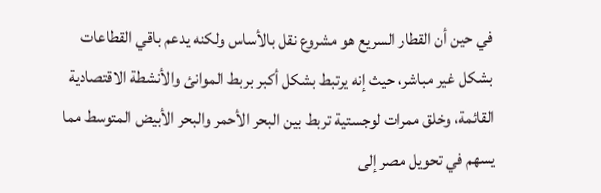في حين أن القطار السريع هو مشروع نقل بالأساس ولكنه يدعم باقي القطاعات بشكل غير مباشر، حيث إنه يرتبط بشكل أكبر بربط الموانئ والأنشطة الاقتصادية القائمة، وخلق ممرات لوجستية تربط بين البحر الأحمر والبحر الأبيض المتوسط مما يسهم في تحويل مصر إلى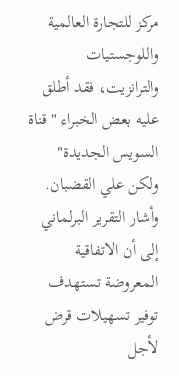مركز للتجارة العالمية واللوجستيات والترانزيت، فقد أطلق عليه بعض الخبراء "قناة السويس الجديدة" ولكن علي القضبان. وأشار التقرير البرلماني إلى أن الاتفاقية المعروضة تستهدف توفير تسهيلات قرض لأجل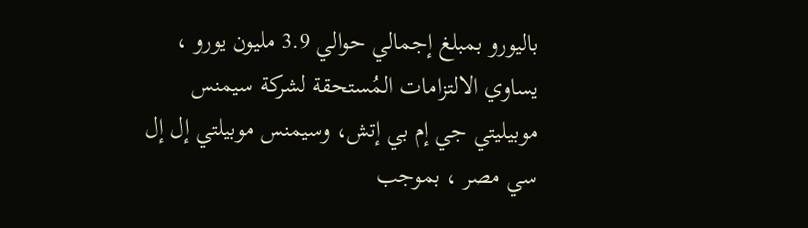باليورو بمبلغ إجمالي حوالي 3.9 مليون يورو ، يساوي الالتزامات المُستحقة لشركة سيمنس موبيليتي جي إم بي إتش، وسيمنس موبيلتي إل إل سي مصر ، بموجب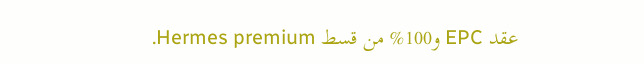عقد EPC و100% من قسط Hermes premium.